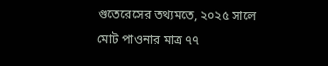গুতেরেসের তথ্যমতে, ২০২৫ সালে মোট পাওনার মাত্র ৭৭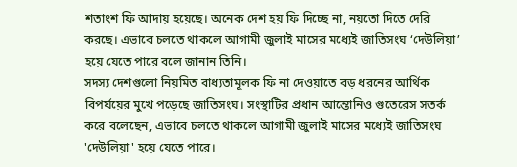শতাংশ ফি আদায় হয়েছে। অনেক দেশ হয় ফি দিচ্ছে না, নয়তো দিতে দেরি করছে। এভাবে চলতে থাকলে আগামী জুলাই মাসের মধ্যেই জাতিসংঘ ‘দেউলিয়া’ হয়ে যেতে পারে বলে জানান তিনি।
সদস্য দেশগুলো নিয়মিত বাধ্যতামূলক ফি না দেওয়াতে বড় ধরনের আর্থিক বিপর্যয়ের মুখে পড়েছে জাতিসংঘ। সংস্থাটির প্রধান আন্তোনিও গুতেরেস সতর্ক করে বলেছেন, এভাবে চলতে থাকলে আগামী জুলাই মাসের মধ্যেই জাতিসংঘ 'দেউলিয়া' হয়ে যেতে পারে।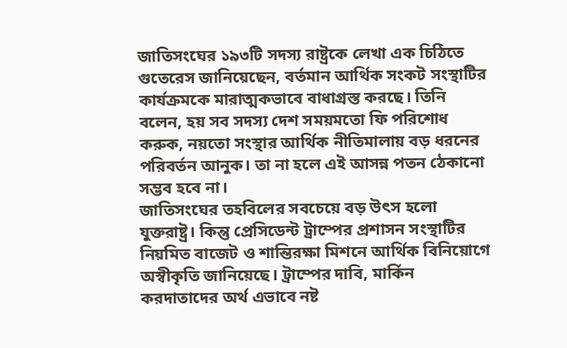জাতিসংঘের ১৯৩টি সদস্য রাষ্ট্রকে লেখা এক চিঠিতে গুতেরেস জানিয়েছেন, বর্তমান আর্থিক সংকট সংস্থাটির কার্যক্রমকে মারাত্মকভাবে বাধাগ্রস্ত করছে। তিনি বলেন, হয় সব সদস্য দেশ সময়মতো ফি পরিশোধ করুক, নয়তো সংস্থার আর্থিক নীতিমালায় বড় ধরনের পরিবর্তন আনুক। তা না হলে এই আসন্ন পতন ঠেকানো সম্ভব হবে না।
জাতিসংঘের তহবিলের সবচেয়ে বড় উৎস হলো যুক্তরাষ্ট্র। কিন্তু প্রেসিডেন্ট ট্রাম্পের প্রশাসন সংস্থাটির নিয়মিত বাজেট ও শান্তিরক্ষা মিশনে আর্থিক বিনিয়োগে অস্বীকৃতি জানিয়েছে। ট্রাম্পের দাবি, মার্কিন করদাতাদের অর্থ এভাবে নষ্ট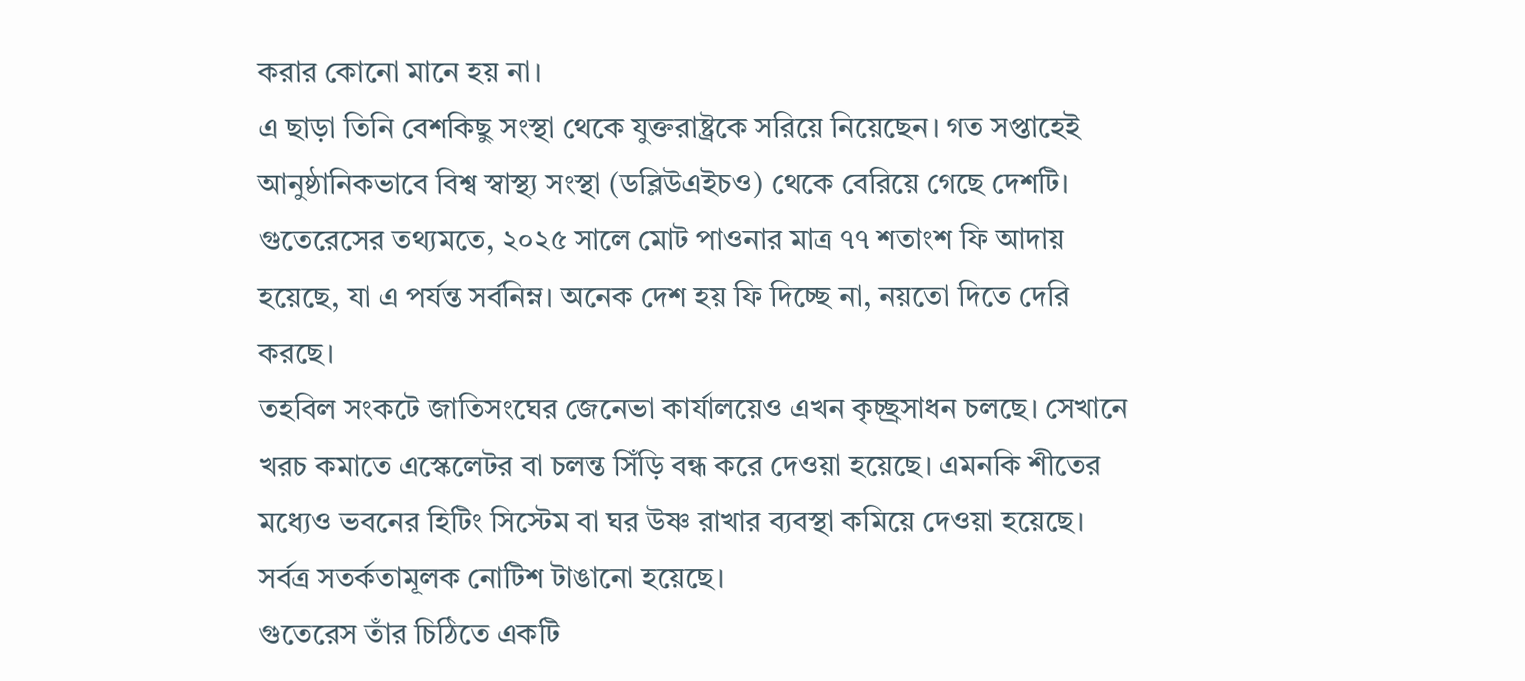করার কোনো মানে হয় না।
এ ছাড়া তিনি বেশকিছু সংস্থা থেকে যুক্তরাষ্ট্রকে সরিয়ে নিয়েছেন। গত সপ্তাহেই আনুষ্ঠানিকভাবে বিশ্ব স্বাস্থ্য সংস্থা (ডব্লিউএইচও) থেকে বেরিয়ে গেছে দেশটি। গুতেরেসের তথ্যমতে, ২০২৫ সালে মোট পাওনার মাত্র ৭৭ শতাংশ ফি আদায় হয়েছে, যা এ পর্যন্ত সর্বনিম্ন। অনেক দেশ হয় ফি দিচ্ছে না, নয়তো দিতে দেরি করছে।
তহবিল সংকটে জাতিসংঘের জেনেভা কার্যালয়েও এখন কৃচ্ছ্রসাধন চলছে। সেখানে খরচ কমাতে এস্কেলেটর বা চলন্ত সিঁড়ি বন্ধ করে দেওয়া হয়েছে। এমনকি শীতের মধ্যেও ভবনের হিটিং সিস্টেম বা ঘর উষ্ণ রাখার ব্যবস্থা কমিয়ে দেওয়া হয়েছে। সর্বত্র সতর্কতামূলক নোটিশ টাঙানো হয়েছে।
গুতেরেস তাঁর চিঠিতে একটি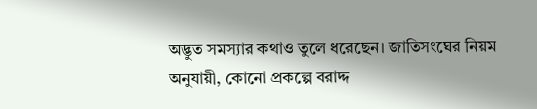অদ্ভুত সমস্যার কথাও তুলে ধরেছেন। জাতিসংঘের নিয়ম অনুযায়ী, কোনো প্রকল্পে বরাদ্দ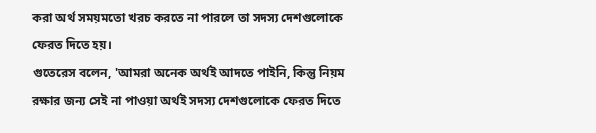করা অর্থ সময়মতো খরচ করতে না পারলে তা সদস্য দেশগুলোকে ফেরত দিতে হয়।
গুতেরেস বলেন, 'আমরা অনেক অর্থই আদতে পাইনি, কিন্তু নিয়ম রক্ষার জন্য সেই না পাওয়া অর্থই সদস্য দেশগুলোকে ফেরত দিতে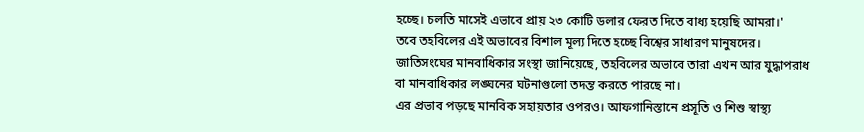হচ্ছে। চলতি মাসেই এভাবে প্রায় ২৩ কোটি ডলার ফেরত দিতে বাধ্য হয়েছি আমরা।'
তবে তহবিলের এই অভাবের বিশাল মূল্য দিতে হচ্ছে বিশ্বের সাধারণ মানুষদের। জাতিসংঘের মানবাধিকার সংস্থা জানিয়েছে, তহবিলের অভাবে তারা এখন আর যুদ্ধাপরাধ বা মানবাধিকার লঙ্ঘনের ঘটনাগুলো তদন্ত করতে পারছে না।
এর প্রভাব পড়ছে মানবিক সহায়তার ওপরও। আফগানিস্তানে প্রসূতি ও শিশু স্বাস্থ্য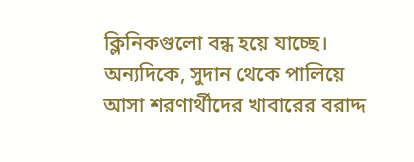ক্লিনিকগুলো বন্ধ হয়ে যাচ্ছে। অন্যদিকে, সুদান থেকে পালিয়ে আসা শরণার্থীদের খাবারের বরাদ্দ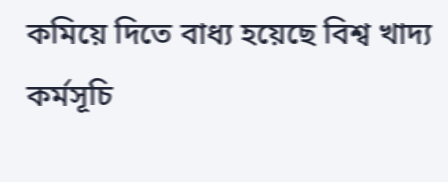কমিয়ে দিতে বাধ্য হয়েছে বিশ্ব খাদ্য কর্মসূচি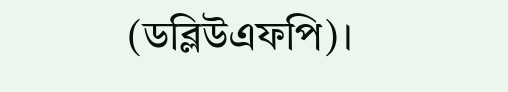(ডব্লিউএফপি)।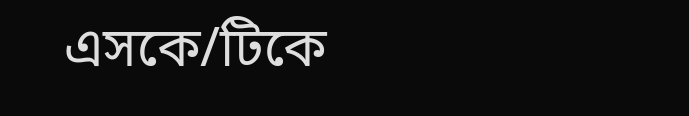এসকে/টিকে